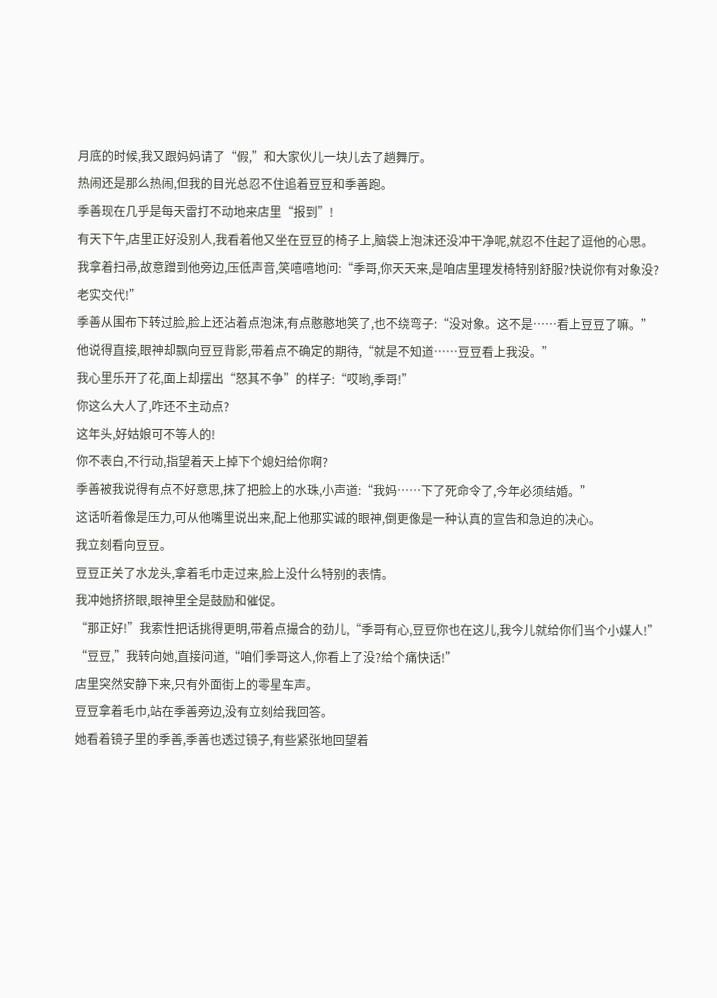月底的时候,我又跟妈妈请了“假,”和大家伙儿一块儿去了趟舞厅。
热闹还是那么热闹,但我的目光总忍不住追着豆豆和季善跑。
季善现在几乎是每天雷打不动地来店里“报到”!
有天下午,店里正好没别人,我看着他又坐在豆豆的椅子上,脑袋上泡沫还没冲干净呢,就忍不住起了逗他的心思。
我拿着扫帚,故意蹭到他旁边,压低声音,笑嘻嘻地问:“季哥,你天天来,是咱店里理发椅特别舒服?快说你有对象没?老实交代!”
季善从围布下转过脸,脸上还沾着点泡沫,有点憨憨地笑了,也不绕弯子:“没对象。这不是……看上豆豆了嘛。”
他说得直接,眼神却飘向豆豆背影,带着点不确定的期待,“就是不知道……豆豆看上我没。”
我心里乐开了花,面上却摆出“怒其不争”的样子:“哎哟,季哥!”
你这么大人了,咋还不主动点?
这年头,好姑娘可不等人的!
你不表白,不行动,指望着天上掉下个媳妇给你啊?
季善被我说得有点不好意思,抹了把脸上的水珠,小声道:“我妈……下了死命令了,今年必须结婚。”
这话听着像是压力,可从他嘴里说出来,配上他那实诚的眼神,倒更像是一种认真的宣告和急迫的决心。
我立刻看向豆豆。
豆豆正关了水龙头,拿着毛巾走过来,脸上没什么特别的表情。
我冲她挤挤眼,眼神里全是鼓励和催促。
“那正好!”我索性把话挑得更明,带着点撮合的劲儿,“季哥有心,豆豆你也在这儿,我今儿就给你们当个小媒人!”
“豆豆,”我转向她,直接问道,“咱们季哥这人,你看上了没?给个痛快话!”
店里突然安静下来,只有外面街上的零星车声。
豆豆拿着毛巾,站在季善旁边,没有立刻给我回答。
她看着镜子里的季善,季善也透过镜子,有些紧张地回望着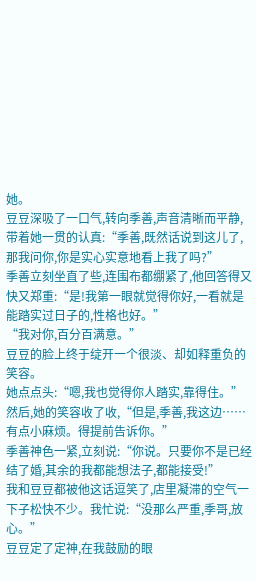她。
豆豆深吸了一口气,转向季善,声音清晰而平静,带着她一贯的认真:“季善,既然话说到这儿了,那我问你,你是实心实意地看上我了吗?”
季善立刻坐直了些,连围布都绷紧了,他回答得又快又郑重:“是!我第一眼就觉得你好,一看就是能踏实过日子的,性格也好。”
“我对你,百分百满意。”
豆豆的脸上终于绽开一个很淡、却如释重负的笑容。
她点点头:“嗯,我也觉得你人踏实,靠得住。”
然后,她的笑容收了收,“但是,季善,我这边……有点小麻烦。得提前告诉你。”
季善神色一紧,立刻说:“你说。只要你不是已经结了婚,其余的我都能想法子,都能接受!”
我和豆豆都被他这话逗笑了,店里凝滞的空气一下子松快不少。我忙说:“没那么严重,季哥,放心。”
豆豆定了定神,在我鼓励的眼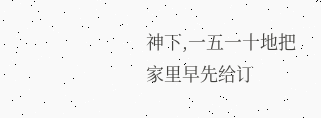神下,一五一十地把家里早先给订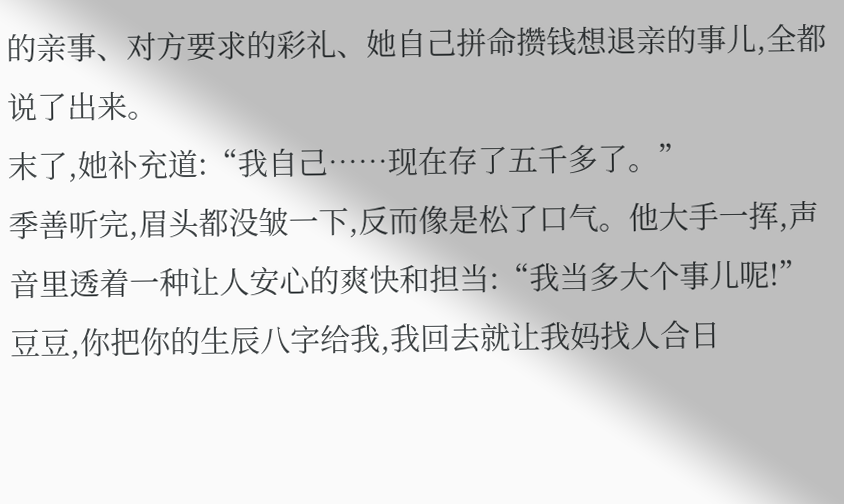的亲事、对方要求的彩礼、她自己拼命攒钱想退亲的事儿,全都说了出来。
末了,她补充道:“我自己……现在存了五千多了。”
季善听完,眉头都没皱一下,反而像是松了口气。他大手一挥,声音里透着一种让人安心的爽快和担当:“我当多大个事儿呢!”
豆豆,你把你的生辰八字给我,我回去就让我妈找人合日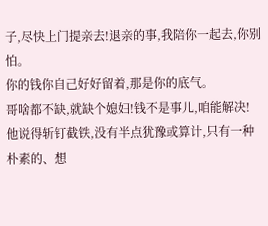子,尽快上门提亲去!退亲的事,我陪你一起去,你别怕。
你的钱你自己好好留着,那是你的底气。
哥啥都不缺,就缺个媳妇!钱不是事儿,咱能解决!
他说得斩钉截铁,没有半点犹豫或算计,只有一种朴素的、想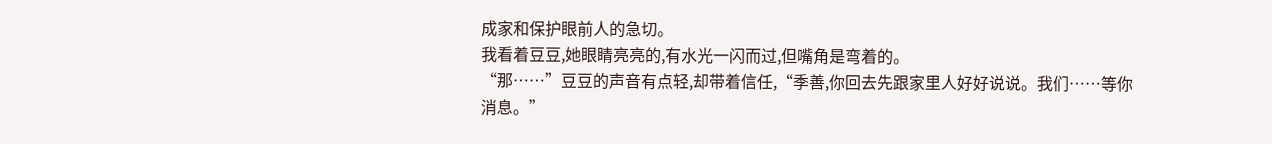成家和保护眼前人的急切。
我看着豆豆,她眼睛亮亮的,有水光一闪而过,但嘴角是弯着的。
“那……”豆豆的声音有点轻,却带着信任,“季善,你回去先跟家里人好好说说。我们……等你消息。”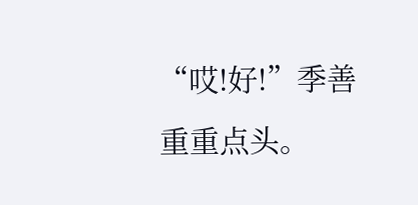“哎!好!”季善重重点头。